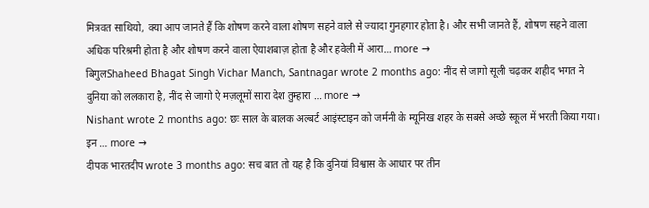मित्रवत साथियो, क्या आप जानते हैं कि शोषण करने वाला शोषण सहने वाले से ज्यादा गुनहगार होता है। और सभी जानते हैं, शोषण सहने वाला अधिक परिश्रमी होता है और शोषण करने वाला ऐयाशबाज़ होता है और हवेली में आरा… more →
बिगुलShaheed Bhagat Singh Vichar Manch, Santnagar wrote 2 months ago: नींद से जागो सूली चढ़कर शहीद भगत ने दुनिया को ललकारा है, नींद से जागो ऐ मज़लूमों सारा देश तुम्हारा … more →
Nishant wrote 2 months ago: छः साल के बालक अल्बर्ट आइंस्टाइन को जर्मनी के म्यूनिख शहर के सबसे अच्छे स्कूल में भरती किया गया। इन … more →
दीपक भारतदीप wrote 3 months ago: सच बात तो यह है कि दुनियां विश्वास के आधार पर तीन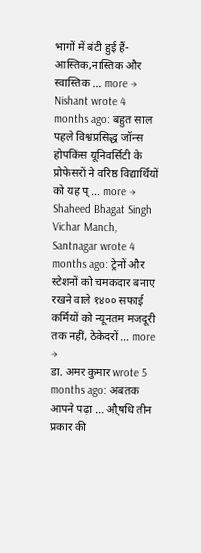भागों में बंटी हुई हैं-आस्तिक,नास्तिक और स्वास्तिक … more →
Nishant wrote 4 months ago: बहुत साल पहले विश्वप्रसिद्ध जॉन्स होपकिंस यूनिवर्सिटी के प्रोफेसरों ने वरिष्ठ विद्यार्थियों को यह प् … more →
Shaheed Bhagat Singh Vichar Manch, Santnagar wrote 4 months ago: ट्रेनों और स्टेशनों को चमकदार बनाए रखने वाले १४०० सफाई कर्मियों को न्यूनतम मजदूरी तक नहीं, ठेकेदरों … more →
डा. अमर कुमार wrote 5 months ago: अबतक आपने पढ़ा … औ्षधि तीन प्रकार की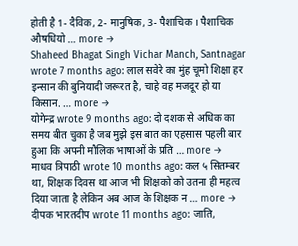होती है 1- दैविक, 2- मानुषिक, 3- पैशाचिक । पैशाचिक औषधियो … more →
Shaheed Bhagat Singh Vichar Manch, Santnagar wrote 7 months ago: लाल सवेरे का मुंह चूमो शिक्षा हर इन्सान की बुनियादी जरूरत है, चाहे वह मजदूर हो या किसान. … more →
योगेन्द्र wrote 9 months ago: दो दशक से अधिक का समय बीत चुका है जब मुझे इस बात का एहसास पहली बार हुआ कि अपनी मौलिक भाषाओं के प्रति … more →
माधव त्रिपाठी wrote 10 months ago: कल ५ सितम्बर था, शिक्षक दिवस था आज भी शिक्षको को उतना ही महत्व दिया जाता है लेकिन अब आज के शिक्षक न … more →
दीपक भारतदीप wrote 11 months ago: जाति,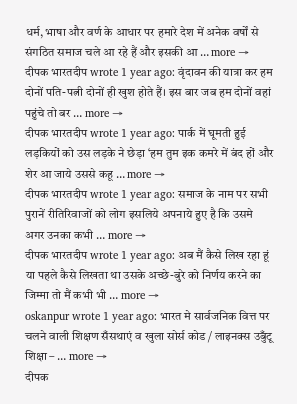धर्म, भाषा और वर्ण के आधार पर हमारे देश में अनेक वर्षों से संगठित समाज चले आ रहे हैं और इसकी आ … more →
दीपक भारतदीप wrote 1 year ago: वृंदावन की यात्रा कर हम दोनों पति-पत्नी दोनों ही खुश होते हैं। इस बार जब हम दोनों वहां पहुंचे तो बर … more →
दीपक भारतदीप wrote 1 year ago: पार्क में घूमती हुई लड़कियों को उस लड़के ने छेड़ा ‘हम तुम इक कमरे में बंद हों और शेर आ जाये उससे कहू … more →
दीपक भारतदीप wrote 1 year ago: समाज के नाम पर सभी पुरानें रीतिरिवाजों को लोग इसलिये अपनाये हुए है कि उसमे अगर उनका कभी … more →
दीपक भारतदीप wrote 1 year ago: अब मैं कैसे लिख रहा हूं या पहले कैसे लिखता था उसके अच्छे-बुरे को निर्णय करने का जिम्मा तो मैं कभी भी … more →
oskanpur wrote 1 year ago: भारत मे सार्वजनिक वित्त पर चलने वाली शिक्षण सँसथाएं व खुला सोर्स कोड / लाइनक्स उबुँटू शिक्षा – … more →
दीपक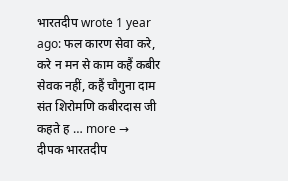भारतदीप wrote 1 year ago: फल कारण सेवा करे, करे न मन से काम कहैं कबीर सेवक नहीं, कहैं चौगुना दाम संत शिरोमणि कबीरदास जी कहते ह … more →
दीपक भारतदीप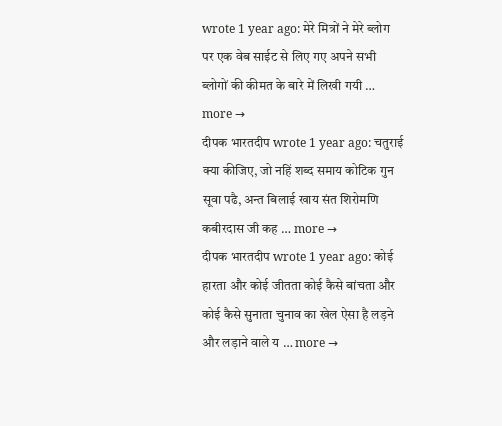wrote 1 year ago: मेरे मित्रों ने मेरे ब्लोग पर एक वेब साईट से लिए गए अपने सभी ब्लोगों की कीमत के बारे में लिखी गयी … more →
दीपक भारतदीप wrote 1 year ago: चतुराई क्या कीजिए, जो नहिं शब्द समाय कोटिक गुन सूवा पढै, अन्त बिलाई खाय संत शिरोमणि कबीरदास जी कह … more →
दीपक भारतदीप wrote 1 year ago: कोई हारता और कोई जीतता कोई कैसे बांचता और कोई कैसे सुनाता चुनाव का खेल ऐसा है लड़ने और लड़ाने वाले य … more →